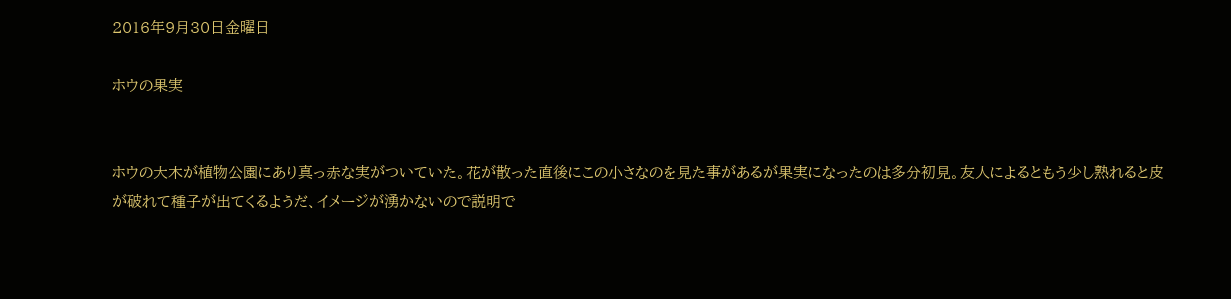2016年9月30日金曜日

ホウの果実


ホウの大木が植物公園にあり真っ赤な実がついていた。花が散った直後にこの小さなのを見た事があるが果実になったのは多分初見。友人によるともう少し熟れると皮が破れて種子が出てくるようだ、イメージが湧かないので説明で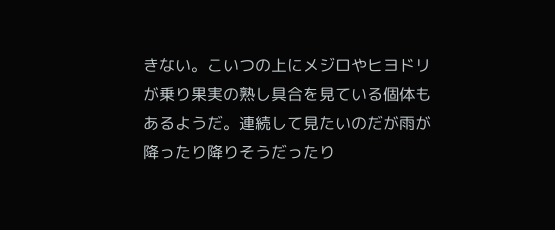きない。こいつの上にメジロやヒヨドリが乗り果実の熟し具合を見ている個体もあるようだ。連続して見たいのだが雨が降ったり降りそうだったり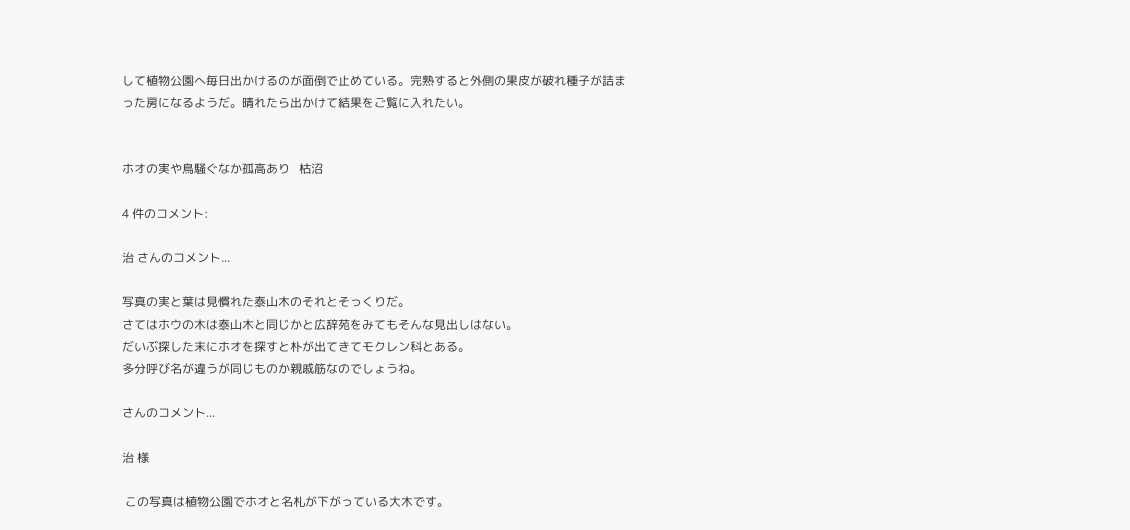して植物公園へ毎日出かけるのが面倒で止めている。完熟すると外側の果皮が破れ種子が詰まった房になるようだ。晴れたら出かけて結果をご覧に入れたい。


ホオの実や鳥騒ぐなか孤高あり   枯沼

4 件のコメント:

治 さんのコメント...

写真の実と葉は見慣れた泰山木のそれとそっくりだ。
さてはホウの木は泰山木と同じかと広辞苑をみてもそんな見出しはない。
だいぶ探した末にホオを探すと朴が出てきてモクレン科とある。
多分呼び名が違うが同じものか親戚筋なのでしょうね。

さんのコメント...

治 様

 この写真は植物公園でホオと名札が下がっている大木です。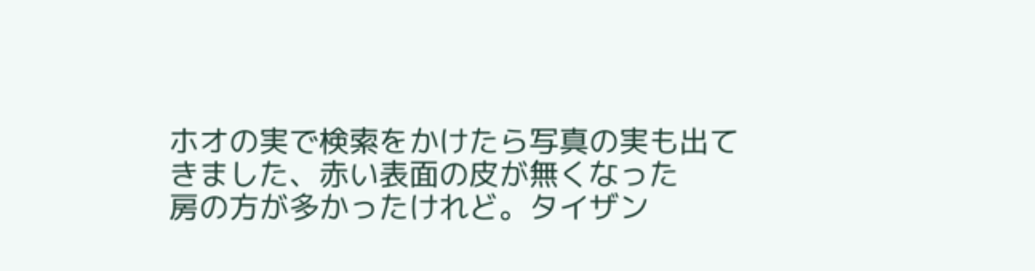ホオの実で検索をかけたら写真の実も出てきました、赤い表面の皮が無くなった
房の方が多かったけれど。タイザン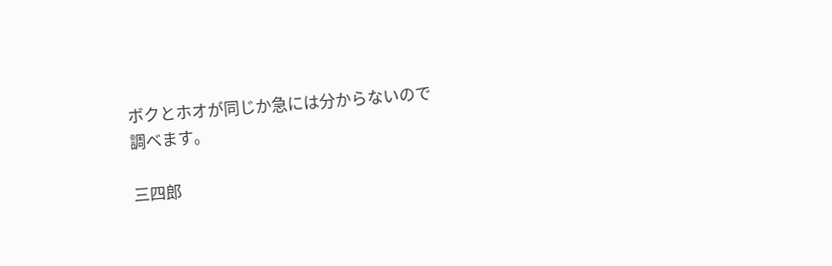ボクとホオが同じか急には分からないので
調べます。

三四郎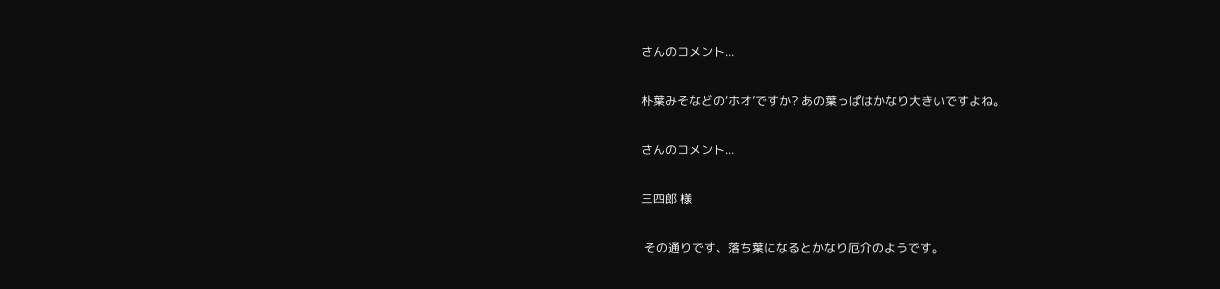さんのコメント...

朴葉みそなどの‘ホオ’ですか? あの葉っぱはかなり大きいですよね。

さんのコメント...

三四郎 様

 その通りです、落ち葉になるとかなり厄介のようです。